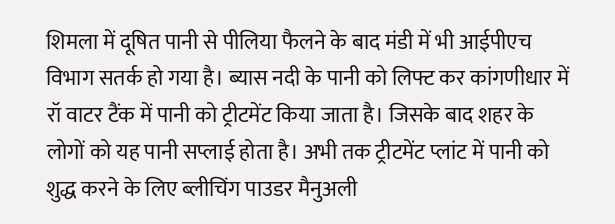शिमला में दूषित पानी से पीलिया फैलने के बाद मंडी में भी आईपीएच विभाग सतर्क हो गया है। ब्यास नदी के पानी को लिफ्ट कर कांगणीधार में रॉ वाटर टैंक में पानी को ट्रीटमेंट किया जाता है। जिसके बाद शहर के लोगों को यह पानी सप्लाई होता है। अभी तक ट्रीटमेंट प्लांट में पानी को शुद्ध करने के लिए ब्लीचिंग पाउडर मैनुअली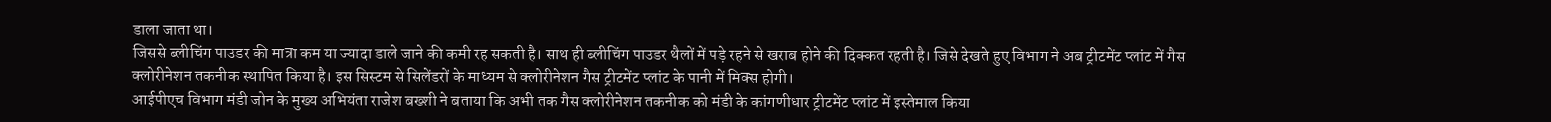डाला जाता था।
जिससे ब्लीचिंग पाउडर की मात्रा कम या ज्यादा डाले जाने की कमी रह सकती है। साथ ही ब्लीचिंग पाउडर थैलों में पड़े रहने से खराब होने की दिक्कत रहती है। जिसे देखते हुए विभाग ने अब ट्रीटमेंट प्लांट में गैस क्लोरीनेशन तकनीक स्थापित किया है। इस सिस्टम से सिलेंडरों के माध्यम से क्लोरीनेशन गैस ट्रीटमेंट प्लांट के पानी में मिक्स होगी।
आईपीएच विभाग मंडी जोन के मुख्य अभियंता राजेश बख्शी ने बताया कि अभी तक गैस क्लोरीनेशन तकनीक को मंडी के कांगणीधार ट्रीटमेंट प्लांट में इस्तेमाल किया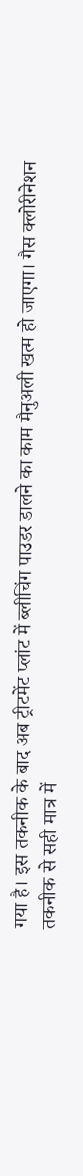गया है। इस तकनीक के बाद अब ट्रीटमेंट प्लांट में ब्लीचिंग पाउडर डालने का काम मैनुअली खत्म हो जाएगा। गैस क्लोरीनेशन तकनीक से सही मात्र में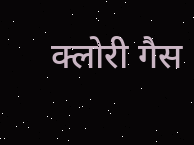क्लोरी गैस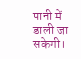पानी में डाली जा सकेगी।